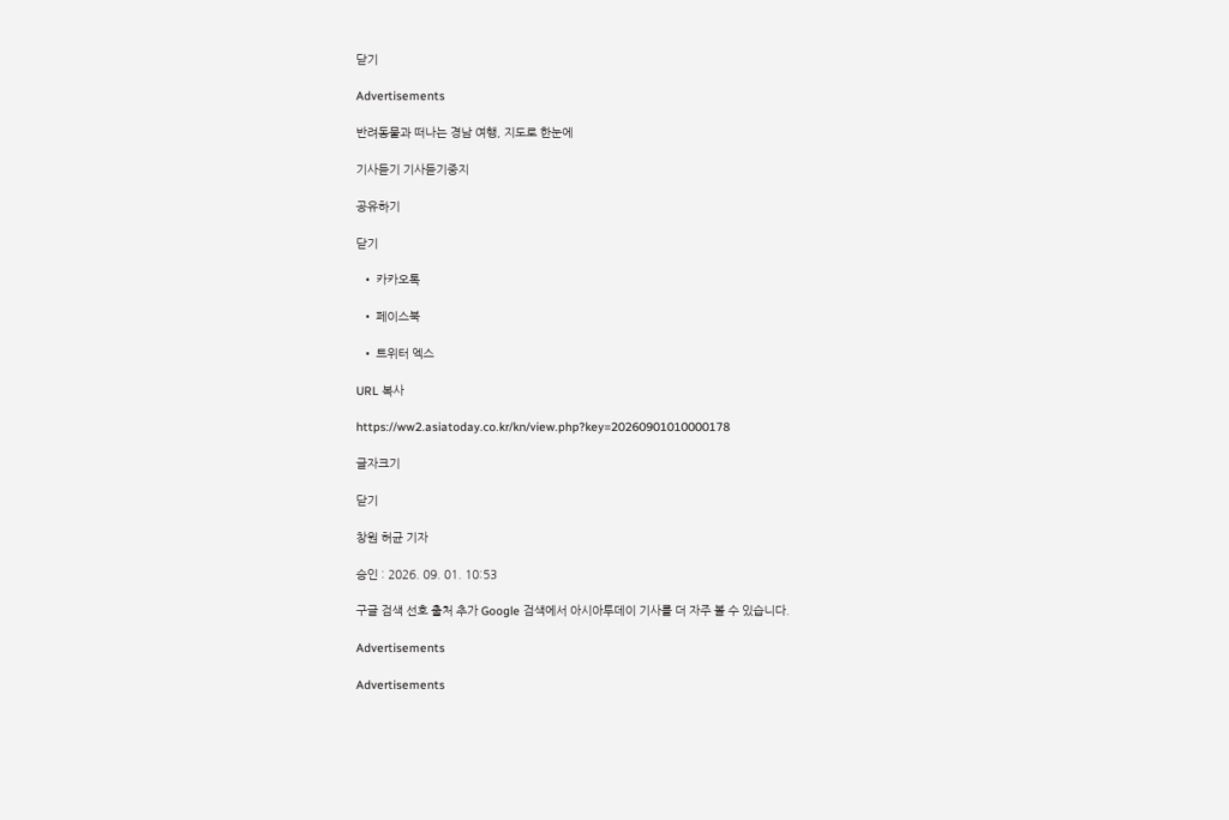닫기

Advertisements

반려동물과 떠나는 경남 여행, 지도로 한눈에

기사듣기 기사듣기중지

공유하기

닫기

  • 카카오톡

  • 페이스북

  • 트위터 엑스

URL 복사

https://ww2.asiatoday.co.kr/kn/view.php?key=20260901010000178

글자크기

닫기

창원 허균 기자

승인 : 2026. 09. 01. 10:53

구글 검색 선호 출처 추가 Google 검색에서 아시아투데이 기사를 더 자주 볼 수 있습니다.

Advertisements

Advertisements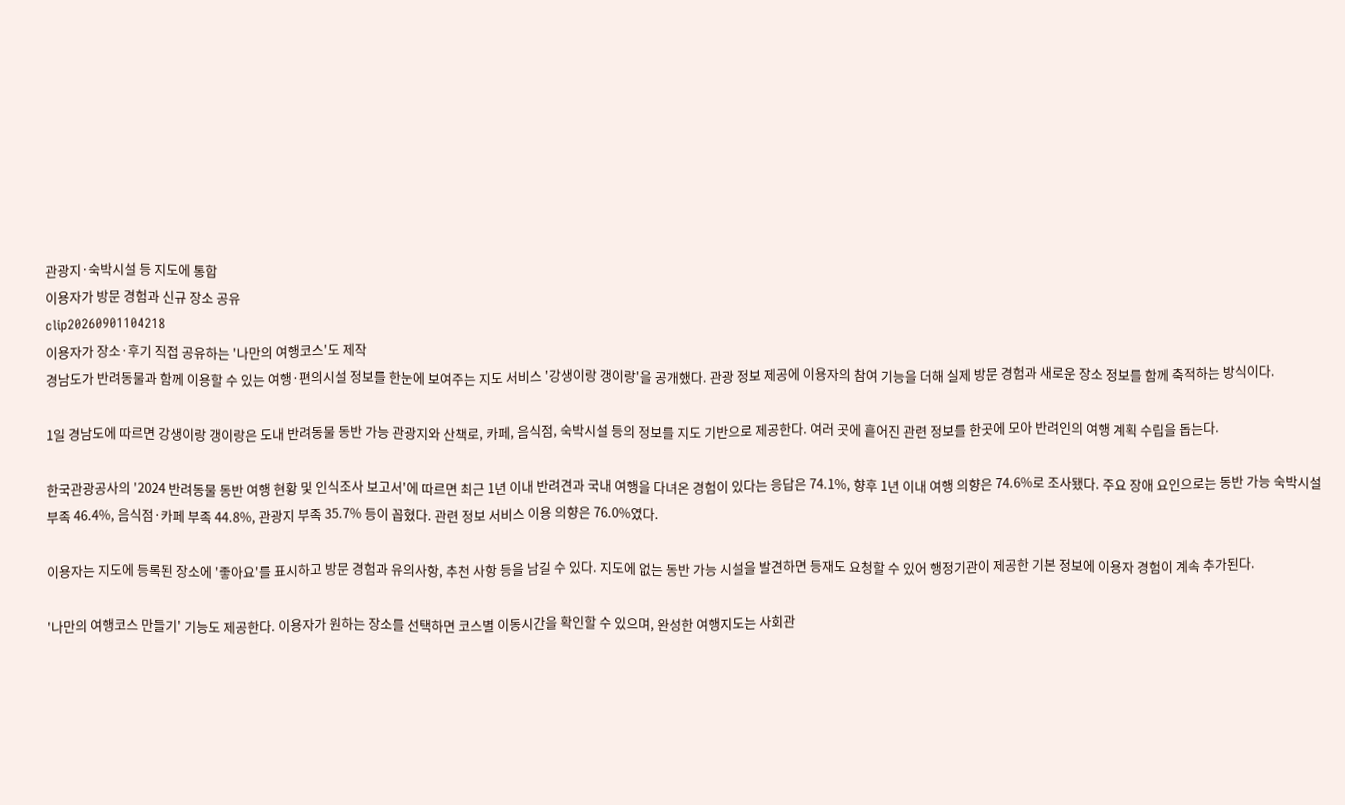관광지·숙박시설 등 지도에 통합
이용자가 방문 경험과 신규 장소 공유
clip20260901104218
이용자가 장소·후기 직접 공유하는 '나만의 여행코스'도 제작
경남도가 반려동물과 함께 이용할 수 있는 여행·편의시설 정보를 한눈에 보여주는 지도 서비스 '강생이랑 갱이랑'을 공개했다. 관광 정보 제공에 이용자의 참여 기능을 더해 실제 방문 경험과 새로운 장소 정보를 함께 축적하는 방식이다.

1일 경남도에 따르면 강생이랑 갱이랑은 도내 반려동물 동반 가능 관광지와 산책로, 카페, 음식점, 숙박시설 등의 정보를 지도 기반으로 제공한다. 여러 곳에 흩어진 관련 정보를 한곳에 모아 반려인의 여행 계획 수립을 돕는다.

한국관광공사의 '2024 반려동물 동반 여행 현황 및 인식조사 보고서'에 따르면 최근 1년 이내 반려견과 국내 여행을 다녀온 경험이 있다는 응답은 74.1%, 향후 1년 이내 여행 의향은 74.6%로 조사됐다. 주요 장애 요인으로는 동반 가능 숙박시설 부족 46.4%, 음식점·카페 부족 44.8%, 관광지 부족 35.7% 등이 꼽혔다. 관련 정보 서비스 이용 의향은 76.0%였다.

이용자는 지도에 등록된 장소에 '좋아요'를 표시하고 방문 경험과 유의사항, 추천 사항 등을 남길 수 있다. 지도에 없는 동반 가능 시설을 발견하면 등재도 요청할 수 있어 행정기관이 제공한 기본 정보에 이용자 경험이 계속 추가된다.

'나만의 여행코스 만들기' 기능도 제공한다. 이용자가 원하는 장소를 선택하면 코스별 이동시간을 확인할 수 있으며, 완성한 여행지도는 사회관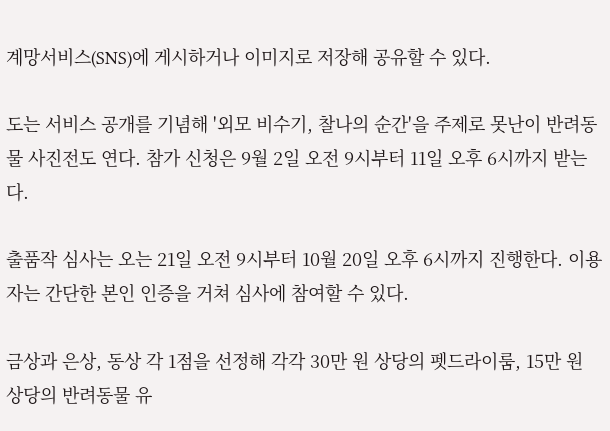계망서비스(SNS)에 게시하거나 이미지로 저장해 공유할 수 있다.

도는 서비스 공개를 기념해 '외모 비수기, 찰나의 순간'을 주제로 못난이 반려동물 사진전도 연다. 참가 신청은 9월 2일 오전 9시부터 11일 오후 6시까지 받는다.

출품작 심사는 오는 21일 오전 9시부터 10월 20일 오후 6시까지 진행한다. 이용자는 간단한 본인 인증을 거쳐 심사에 참여할 수 있다.

금상과 은상, 동상 각 1점을 선정해 각각 30만 원 상당의 펫드라이룸, 15만 원 상당의 반려동물 유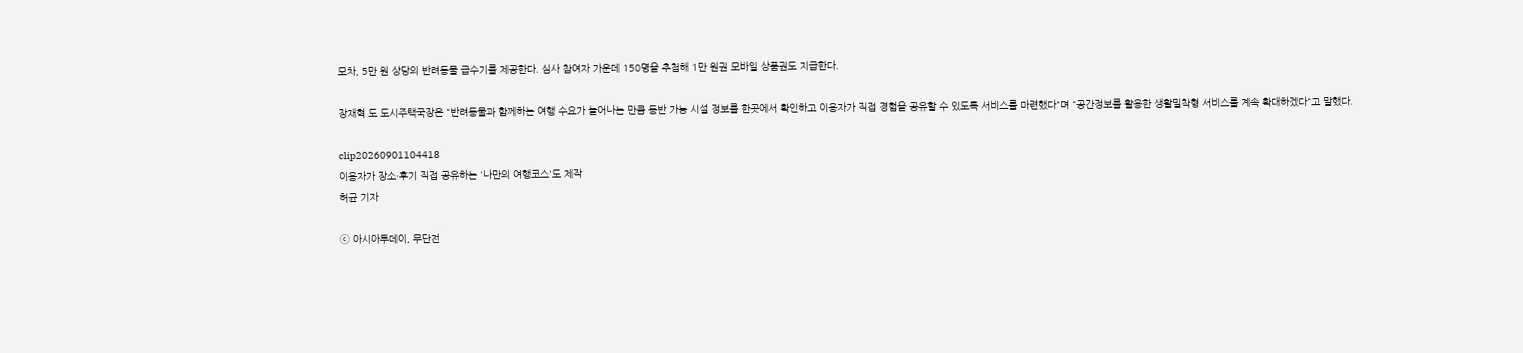모차, 5만 원 상당의 반려동물 급수기를 제공한다. 심사 참여자 가운데 150명을 추첨해 1만 원권 모바일 상품권도 지급한다.

장재혁 도 도시주택국장은 "반려동물과 함께하는 여행 수요가 늘어나는 만큼 동반 가능 시설 정보를 한곳에서 확인하고 이용자가 직접 경험을 공유할 수 있도록 서비스를 마련했다"며 "공간정보를 활용한 생활밀착형 서비스를 계속 확대하겠다"고 말했다.

clip20260901104418
이용자가 장소·후기 직접 공유하는 '나만의 여행코스'도 제작
허균 기자

ⓒ 아시아투데이, 무단전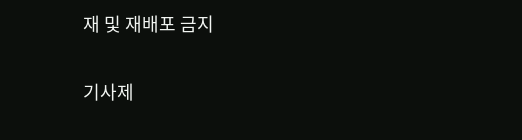재 및 재배포 금지

기사제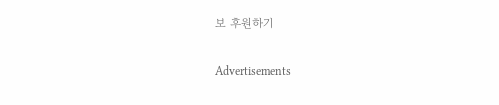보 후원하기

Advertisements